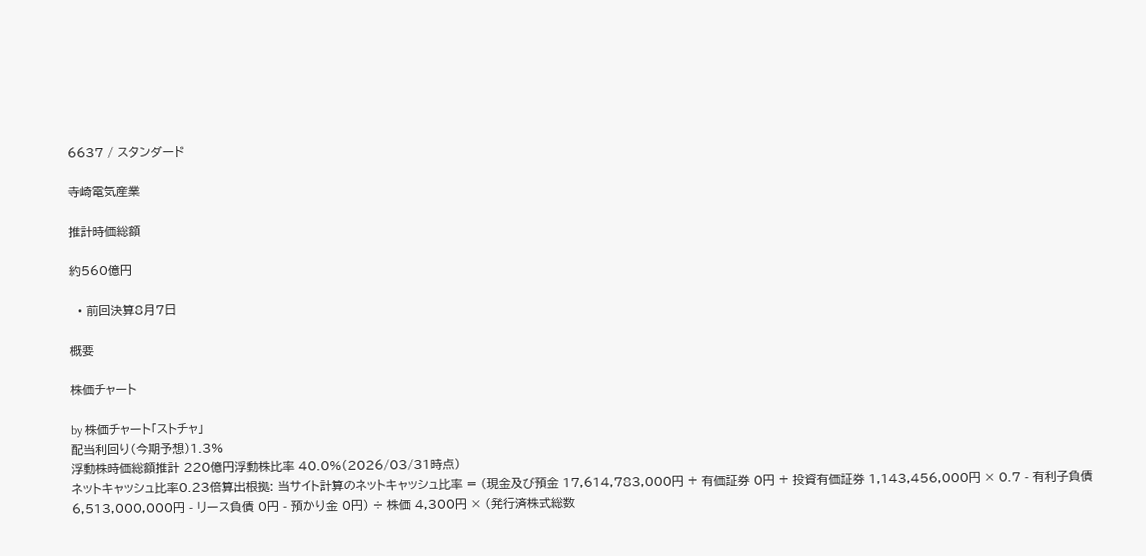6637 / スタンダード

寺崎電気産業

推計時価総額

約560億円

  • 前回決算8月7日

概要

株価チャート

by 株価チャート「ストチャ」
配当利回り(今期予想)1.3%
浮動株時価総額推計 220億円浮動株比率 40.0%(2026/03/31時点)
ネットキャッシュ比率0.23倍算出根拠: 当サイト計算のネットキャッシュ比率 = (現金及び預金 17,614,783,000円 + 有価証券 0円 + 投資有価証券 1,143,456,000円 × 0.7 - 有利子負債 6,513,000,000円 - リース負債 0円 - 預かり金 0円) ÷ 株価 4,300円 × (発行済株式総数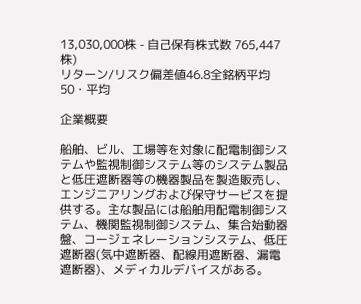13,030,000株 - 自己保有株式数 765,447株)
リターン/リスク偏差値46.8全銘柄平均50・平均

企業概要

船舶、ビル、工場等を対象に配電制御システムや監視制御システム等のシステム製品と低圧遮断器等の機器製品を製造販売し、エンジニアリングおよび保守サービスを提供する。主な製品には船舶用配電制御システム、機関監視制御システム、集合始動器盤、コージェネレーションシステム、低圧遮断器(気中遮断器、配線用遮断器、漏電遮断器)、メディカルデバイスがある。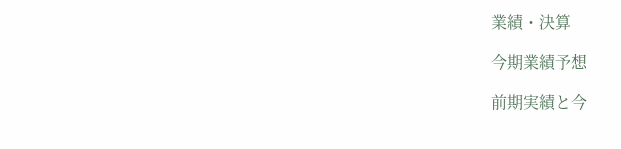業績・決算

今期業績予想

前期実績と今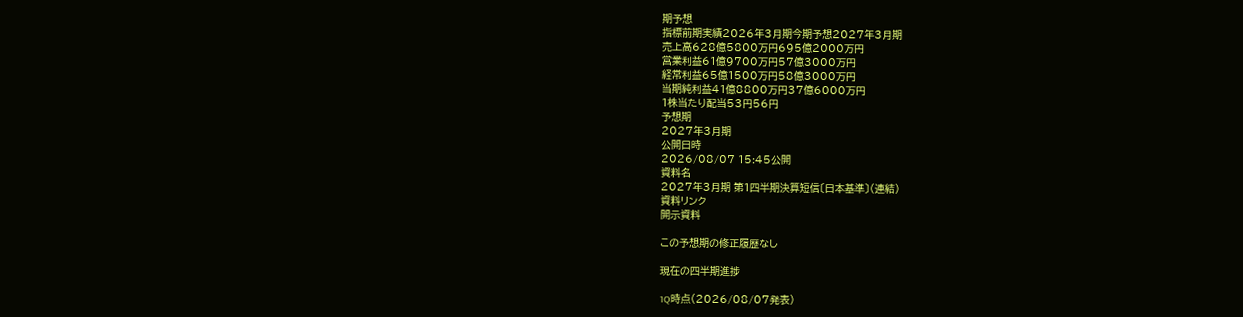期予想
指標前期実績2026年3月期今期予想2027年3月期
売上高628億5800万円695億2000万円
営業利益61億9700万円57億3000万円
経常利益65億1500万円58億3000万円
当期純利益41億8800万円37億6000万円
1株当たり配当53円56円
予想期
2027年3月期
公開日時
2026/08/07 15:45公開
資料名
2027年3月期 第1四半期決算短信〔日本基準〕(連結)
資料リンク
開示資料

この予想期の修正履歴なし

現在の四半期進捗

1Q時点(2026/08/07発表)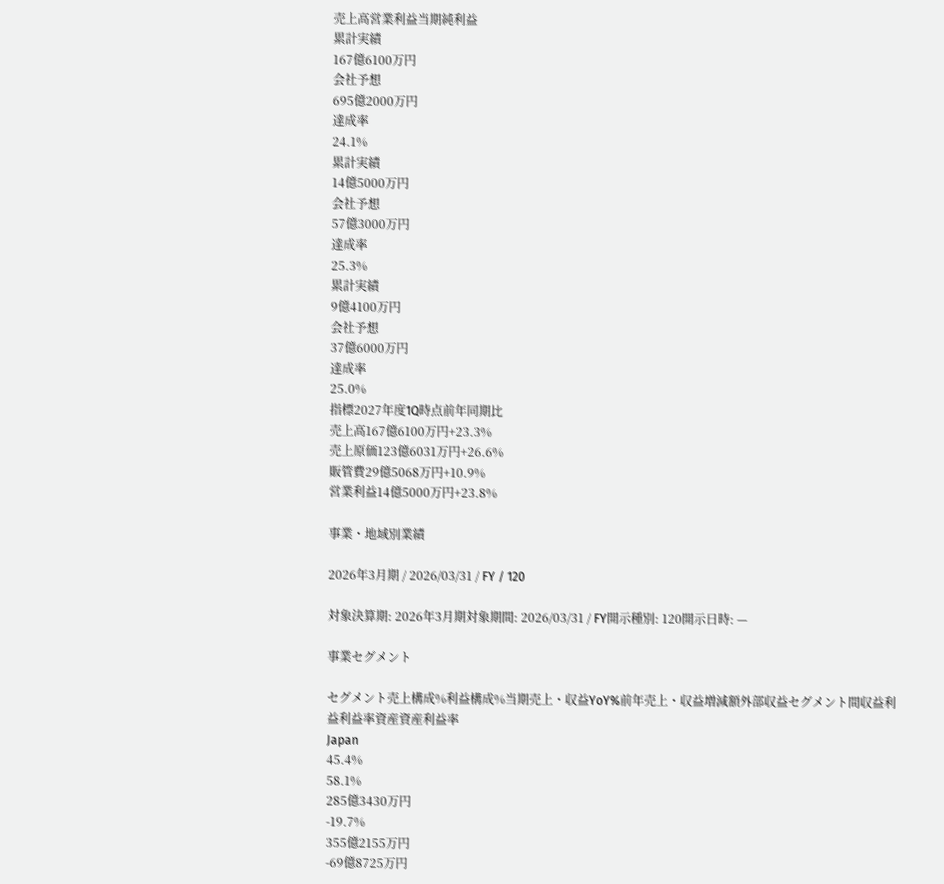売上高営業利益当期純利益
累計実績
167億6100万円
会社予想
695億2000万円
達成率
24.1%
累計実績
14億5000万円
会社予想
57億3000万円
達成率
25.3%
累計実績
9億4100万円
会社予想
37億6000万円
達成率
25.0%
指標2027年度1Q時点前年同期比
売上高167億6100万円+23.3%
売上原価123億6031万円+26.6%
販管費29億5068万円+10.9%
営業利益14億5000万円+23.8%

事業・地域別業績

2026年3月期 / 2026/03/31 / FY / 120

対象決算期: 2026年3月期対象期間: 2026/03/31 / FY開示種別: 120開示日時: —

事業セグメント

セグメント売上構成%利益構成%当期売上・収益YoY%前年売上・収益増減額外部収益セグメント間収益利益利益率資産資産利益率
Japan
45.4%
58.1%
285億3430万円
-19.7%
355億2155万円
-69億8725万円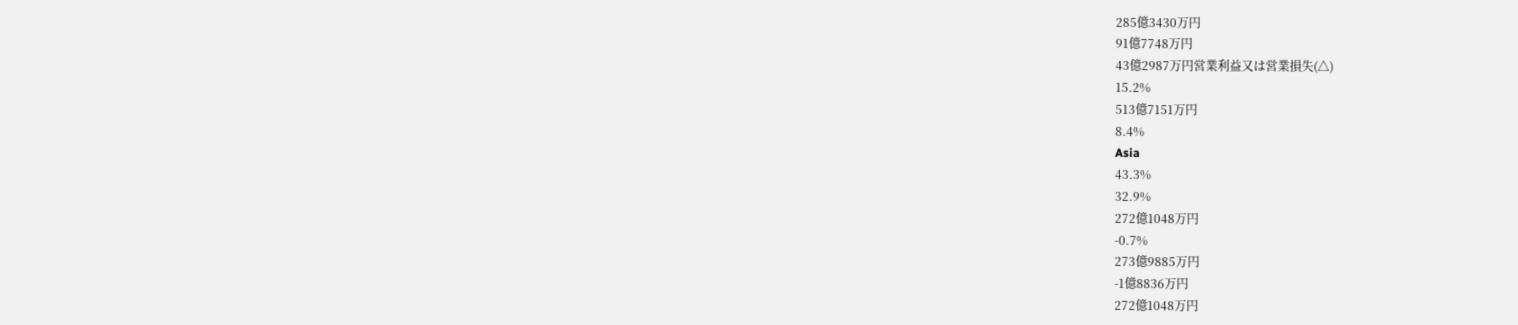285億3430万円
91億7748万円
43億2987万円営業利益又は営業損失(△)
15.2%
513億7151万円
8.4%
Asia
43.3%
32.9%
272億1048万円
-0.7%
273億9885万円
-1億8836万円
272億1048万円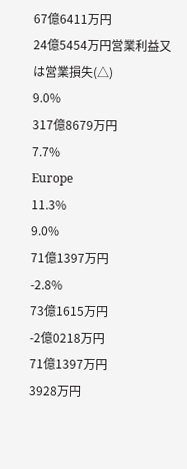67億6411万円
24億5454万円営業利益又は営業損失(△)
9.0%
317億8679万円
7.7%
Europe
11.3%
9.0%
71億1397万円
-2.8%
73億1615万円
-2億0218万円
71億1397万円
3928万円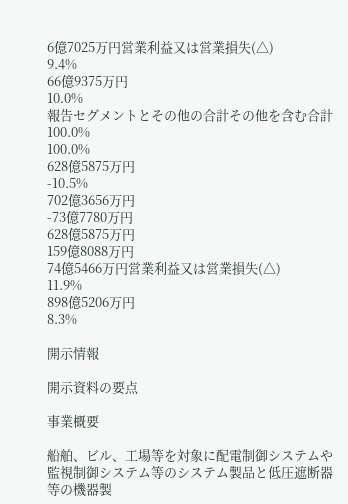6億7025万円営業利益又は営業損失(△)
9.4%
66億9375万円
10.0%
報告セグメントとその他の合計その他を含む合計
100.0%
100.0%
628億5875万円
-10.5%
702億3656万円
-73億7780万円
628億5875万円
159億8088万円
74億5466万円営業利益又は営業損失(△)
11.9%
898億5206万円
8.3%

開示情報

開示資料の要点

事業概要

船舶、ビル、工場等を対象に配電制御システムや監視制御システム等のシステム製品と低圧遮断器等の機器製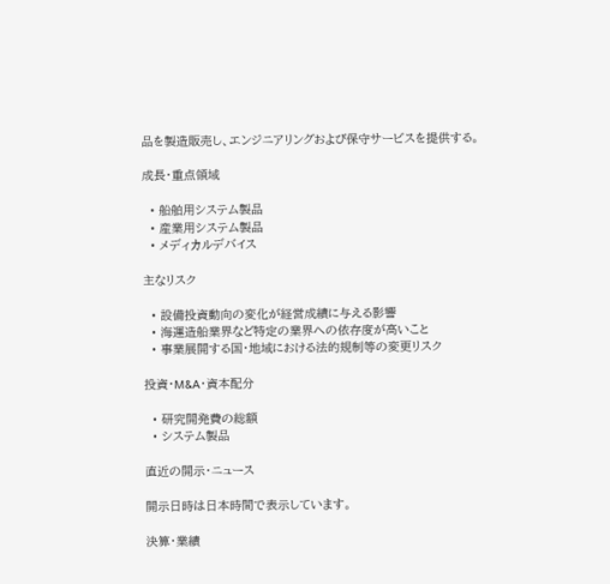品を製造販売し、エンジニアリングおよび保守サービスを提供する。

成長・重点領域

  • 船舶用システム製品
  • 産業用システム製品
  • メディカルデバイス

主なリスク

  • 設備投資動向の変化が経営成績に与える影響
  • 海運造船業界など特定の業界への依存度が高いこと
  • 事業展開する国・地域における法的規制等の変更リスク

投資・M&A・資本配分

  • 研究開発費の総額
  • システム製品

直近の開示・ニュース

開示日時は日本時間で表示しています。

決算・業績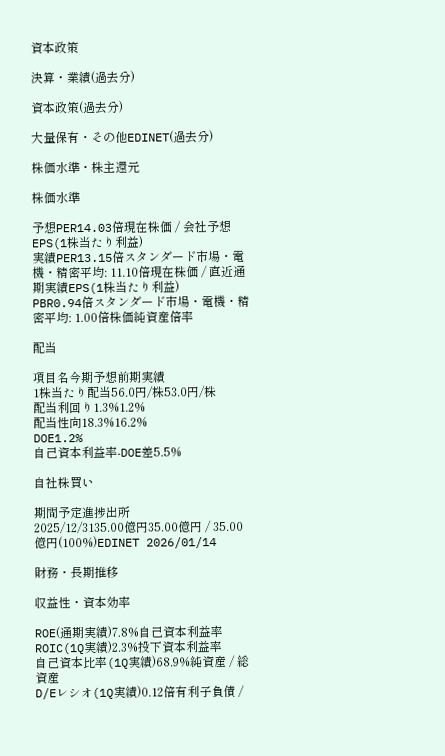資本政策

決算・業績(過去分)

資本政策(過去分)

大量保有・その他EDINET(過去分)

株価水準・株主還元

株価水準

予想PER14.03倍現在株価 / 会社予想EPS(1株当たり利益)
実績PER13.15倍スタンダード市場・電機・精密平均: 11.10倍現在株価 / 直近通期実績EPS(1株当たり利益)
PBR0.94倍スタンダード市場・電機・精密平均: 1.00倍株価純資産倍率

配当

項目名今期予想前期実績
1株当たり配当56.0円/株53.0円/株
配当利回り1.3%1.2%
配当性向18.3%16.2%
DOE1.2%
自己資本利益率-DOE差5.5%

自社株買い

期間予定進捗出所
2025/12/3135.00億円35.00億円 / 35.00億円(100%)EDINET 2026/01/14

財務・長期推移

収益性・資本効率

ROE(通期実績)7.8%自己資本利益率
ROIC(1Q実績)2.3%投下資本利益率
自己資本比率(1Q実績)68.9%純資産 / 総資産
D/Eレシオ(1Q実績)0.12倍有利子負債 /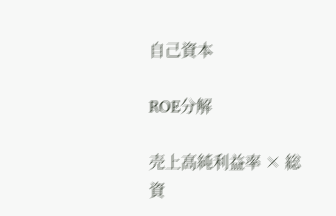自己資本

ROE分解

売上高純利益率 × 総資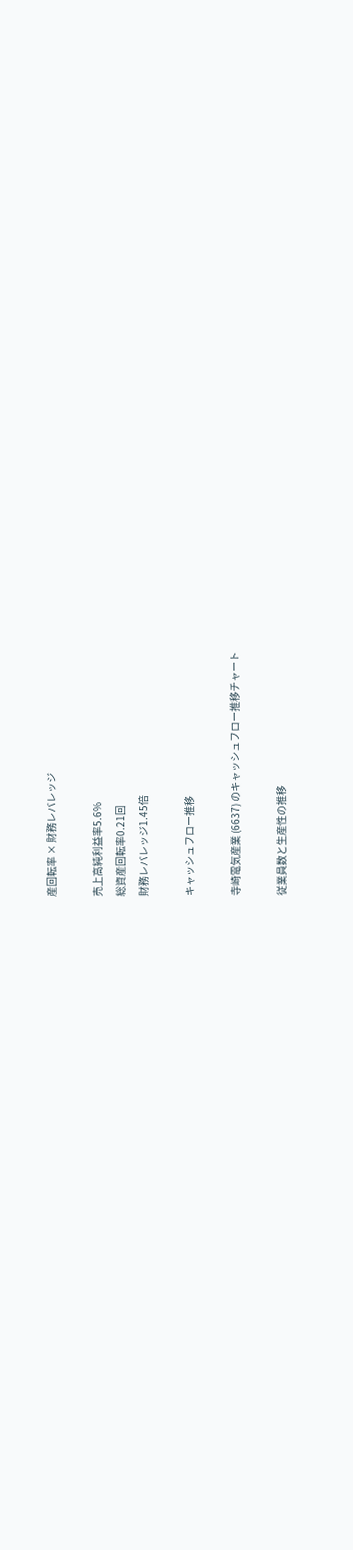産回転率 × 財務レバレッジ

売上高純利益率5.6%
総資産回転率0.21回
財務レバレッジ1.45倍

キャッシュフロー推移

寺崎電気産業 (6637) のキャッシュフロー推移チャート

従業員数と生産性の推移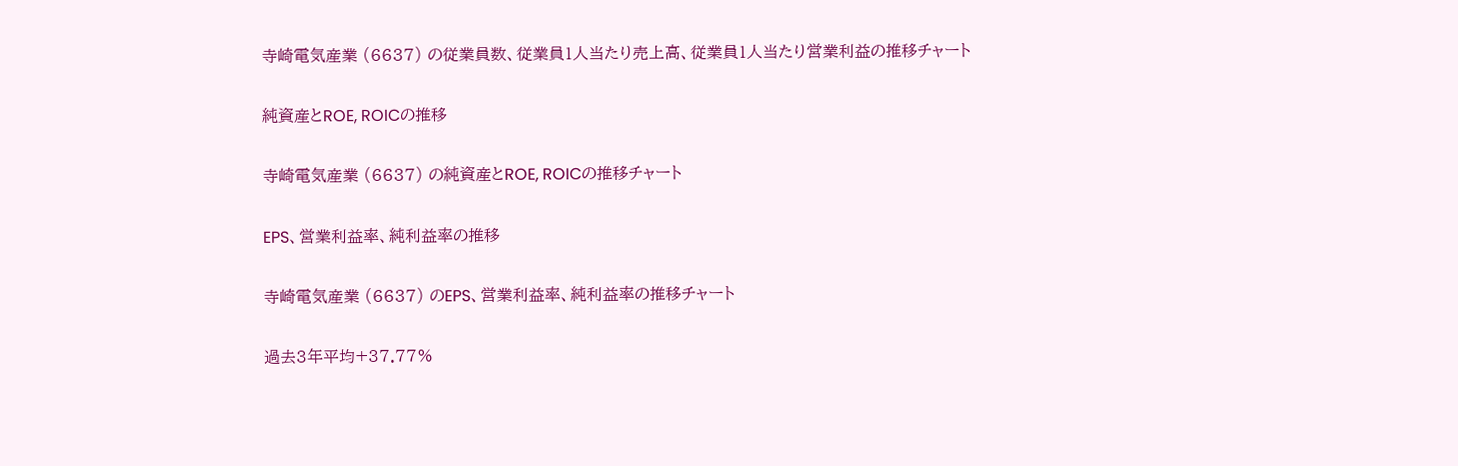寺崎電気産業 (6637) の従業員数、従業員1人当たり売上高、従業員1人当たり営業利益の推移チャート

純資産とROE, ROICの推移

寺崎電気産業 (6637) の純資産とROE, ROICの推移チャート

EPS、営業利益率、純利益率の推移

寺崎電気産業 (6637) のEPS、営業利益率、純利益率の推移チャート

過去3年平均+37.77%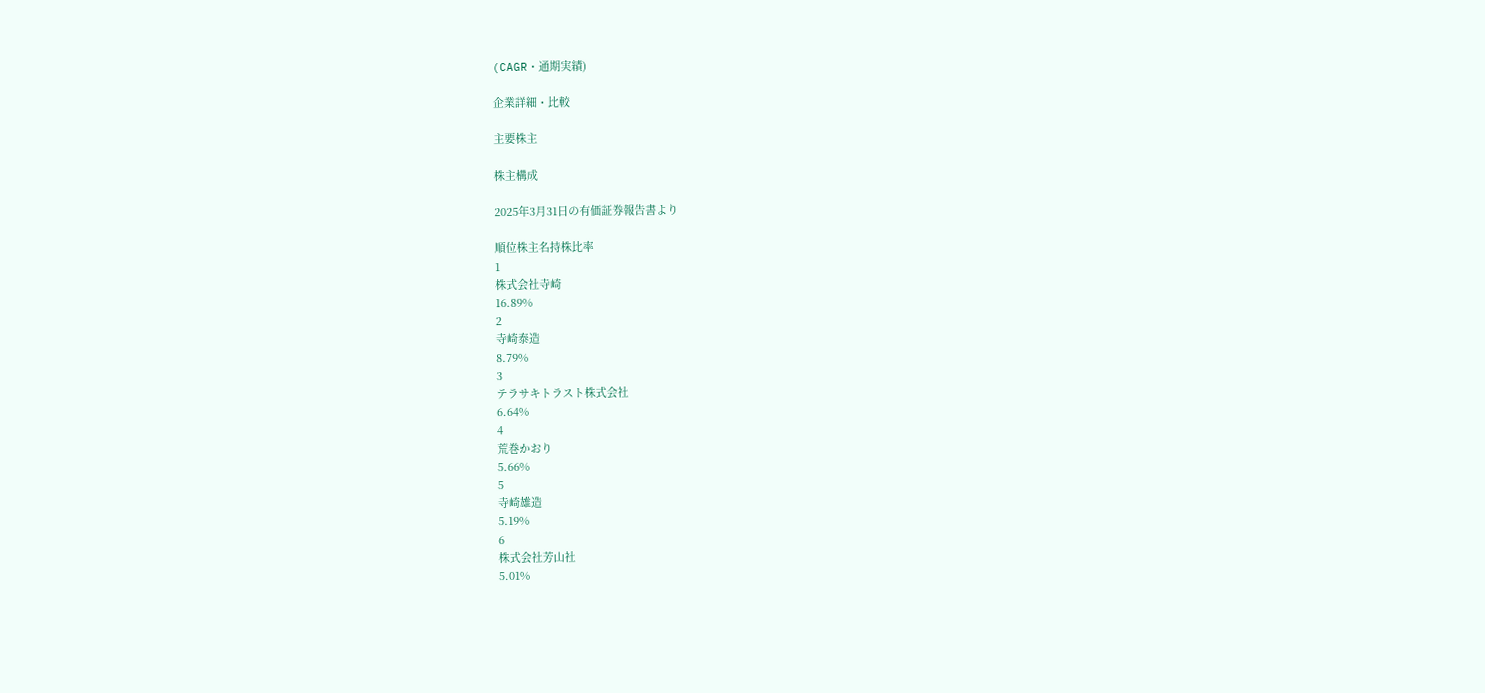(CAGR・通期実績)

企業詳細・比較

主要株主

株主構成

2025年3月31日の有価証券報告書より

順位株主名持株比率
1
株式会社寺崎
16.89%
2
寺崎泰造
8.79%
3
テラサキトラスト株式会社
6.64%
4
荒巻かおり
5.66%
5
寺崎雄造
5.19%
6
株式会社芳山社
5.01%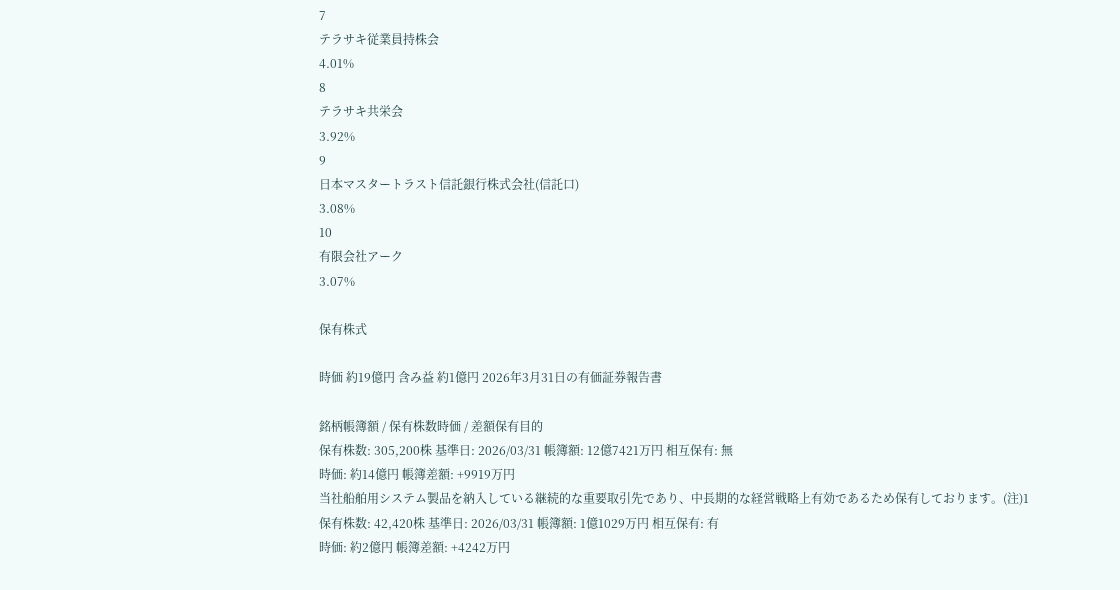7
テラサキ従業員持株会
4.01%
8
テラサキ共栄会
3.92%
9
日本マスタートラスト信託銀行株式会社(信託口)
3.08%
10
有限会社アーク
3.07%

保有株式

時価 約19億円 含み益 約1億円 2026年3月31日の有価証券報告書

銘柄帳簿額 / 保有株数時価 / 差額保有目的
保有株数: 305,200株 基準日: 2026/03/31 帳簿額: 12億7421万円 相互保有: 無
時価: 約14億円 帳簿差額: +9919万円
当社船舶用システム製品を納入している継続的な重要取引先であり、中長期的な経営戦略上有効であるため保有しております。(注)1
保有株数: 42,420株 基準日: 2026/03/31 帳簿額: 1億1029万円 相互保有: 有
時価: 約2億円 帳簿差額: +4242万円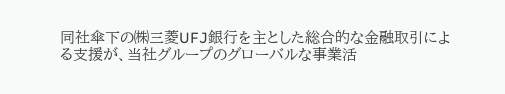同社傘下の㈱三菱UFJ銀行を主とした総合的な金融取引による支援が、当社グループのグローバルな事業活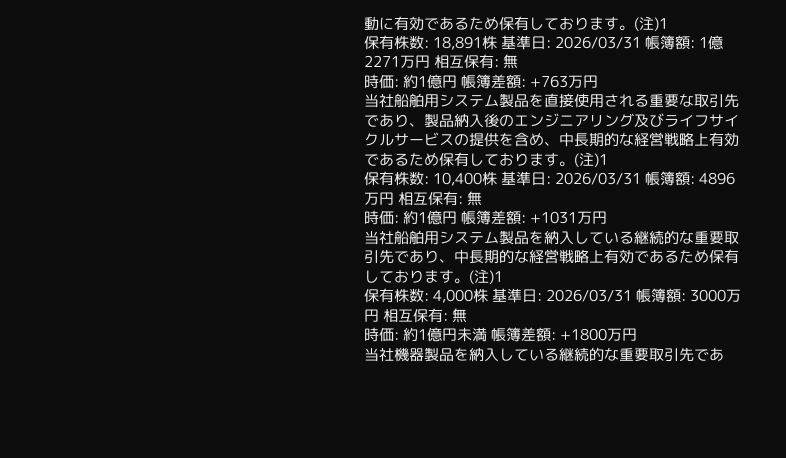動に有効であるため保有しております。(注)1
保有株数: 18,891株 基準日: 2026/03/31 帳簿額: 1億2271万円 相互保有: 無
時価: 約1億円 帳簿差額: +763万円
当社船舶用システム製品を直接使用される重要な取引先であり、製品納入後のエンジニアリング及びライフサイクルサービスの提供を含め、中長期的な経営戦略上有効であるため保有しております。(注)1
保有株数: 10,400株 基準日: 2026/03/31 帳簿額: 4896万円 相互保有: 無
時価: 約1億円 帳簿差額: +1031万円
当社船舶用システム製品を納入している継続的な重要取引先であり、中長期的な経営戦略上有効であるため保有しております。(注)1
保有株数: 4,000株 基準日: 2026/03/31 帳簿額: 3000万円 相互保有: 無
時価: 約1億円未満 帳簿差額: +1800万円
当社機器製品を納入している継続的な重要取引先であ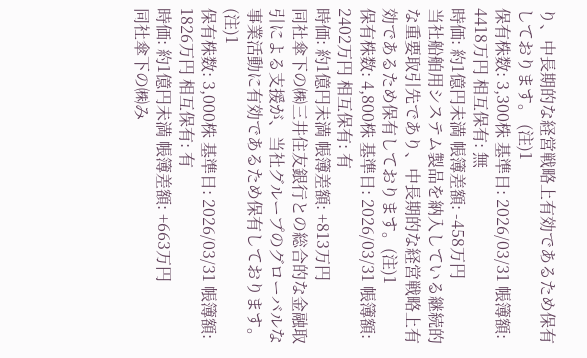り、中長期的な経営戦略上有効であるため保有しております。 (注)1
保有株数: 3,300株 基準日: 2026/03/31 帳簿額: 4418万円 相互保有: 無
時価: 約1億円未満 帳簿差額: -458万円
当社船舶用システム製品を納入している継続的な重要取引先であり、中長期的な経営戦略上有効であるため保有しております。(注)1
保有株数: 4,800株 基準日: 2026/03/31 帳簿額: 2402万円 相互保有: 有
時価: 約1億円未満 帳簿差額: +813万円
同社傘下の㈱三井住友銀行との総合的な金融取引による支援が、当社グループのグローバルな事業活動に有効であるため保有しております。(注)1
保有株数: 3,000株 基準日: 2026/03/31 帳簿額: 1826万円 相互保有: 有
時価: 約1億円未満 帳簿差額: +663万円
同社傘下の㈱み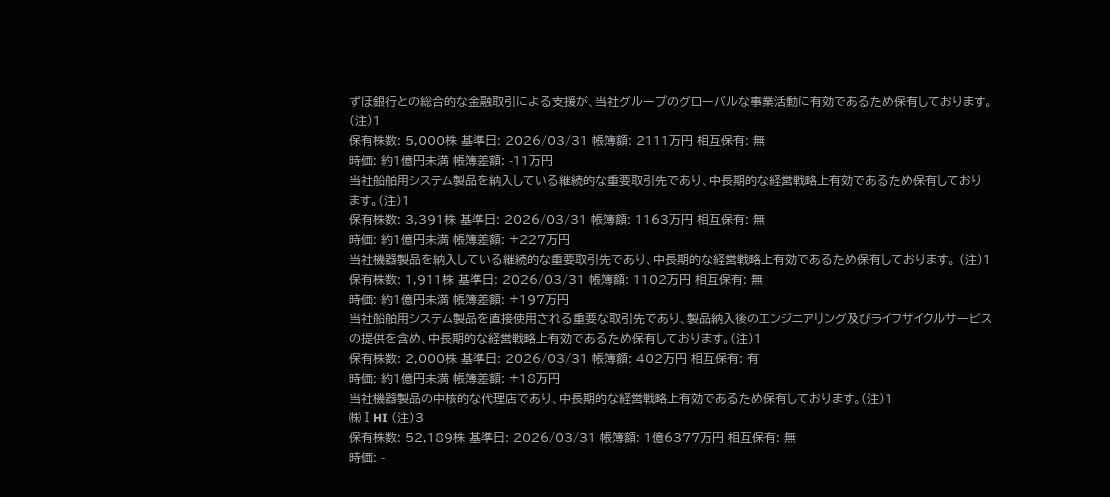ずほ銀行との総合的な金融取引による支援が、当社グループのグローバルな事業活動に有効であるため保有しております。(注)1
保有株数: 5,000株 基準日: 2026/03/31 帳簿額: 2111万円 相互保有: 無
時価: 約1億円未満 帳簿差額: -11万円
当社船舶用システム製品を納入している継続的な重要取引先であり、中長期的な経営戦略上有効であるため保有しております。(注)1
保有株数: 3,391株 基準日: 2026/03/31 帳簿額: 1163万円 相互保有: 無
時価: 約1億円未満 帳簿差額: +227万円
当社機器製品を納入している継続的な重要取引先であり、中長期的な経営戦略上有効であるため保有しております。 (注)1
保有株数: 1,911株 基準日: 2026/03/31 帳簿額: 1102万円 相互保有: 無
時価: 約1億円未満 帳簿差額: +197万円
当社船舶用システム製品を直接使用される重要な取引先であり、製品納入後のエンジニアリング及びライフサイクルサービスの提供を含め、中長期的な経営戦略上有効であるため保有しております。(注)1
保有株数: 2,000株 基準日: 2026/03/31 帳簿額: 402万円 相互保有: 有
時価: 約1億円未満 帳簿差額: +18万円
当社機器製品の中核的な代理店であり、中長期的な経営戦略上有効であるため保有しております。(注)1
㈱ⅠHI (注)3
保有株数: 52,189株 基準日: 2026/03/31 帳簿額: 1億6377万円 相互保有: 無
時価: -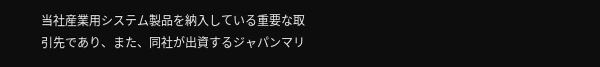当社産業用システム製品を納入している重要な取引先であり、また、同社が出資するジャパンマリ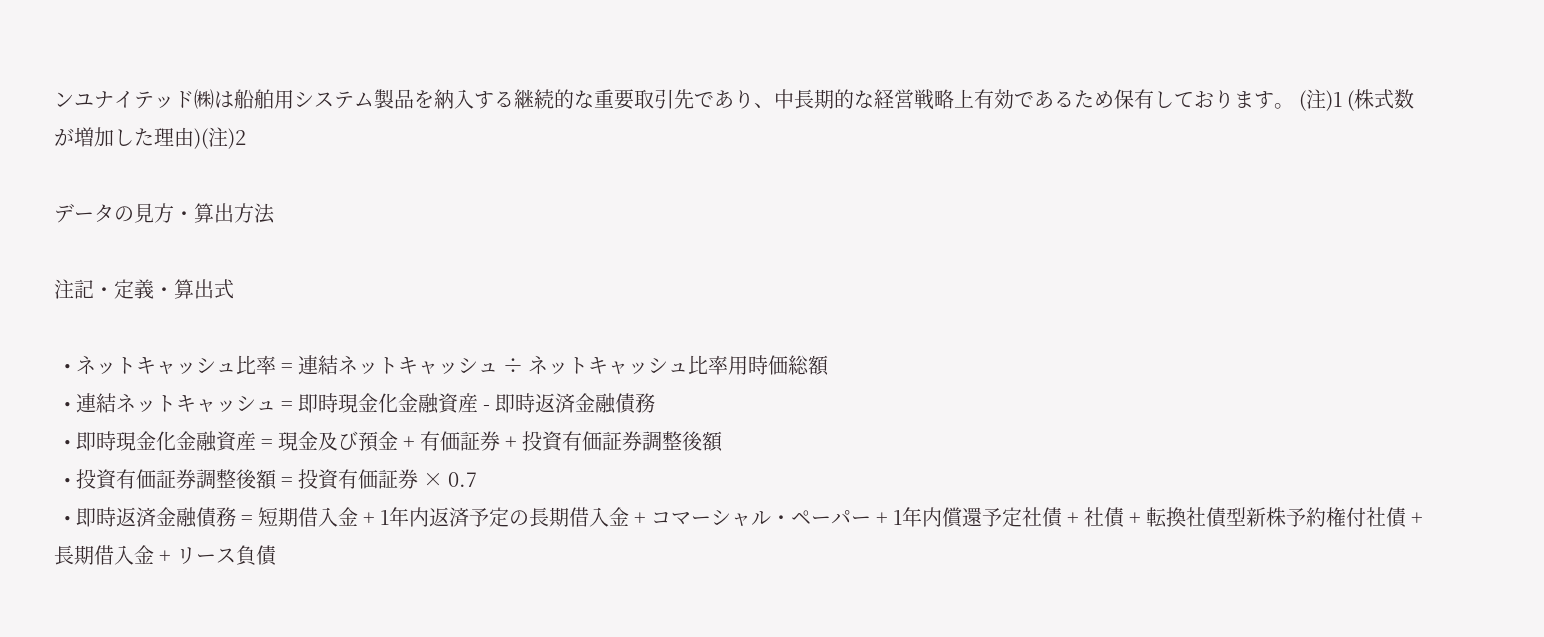ンユナイテッド㈱は船舶用システム製品を納入する継続的な重要取引先であり、中長期的な経営戦略上有効であるため保有しております。 (注)1 (株式数が増加した理由)(注)2

データの見方・算出方法

注記・定義・算出式

  • ネットキャッシュ比率 = 連結ネットキャッシュ ÷ ネットキャッシュ比率用時価総額
  • 連結ネットキャッシュ = 即時現金化金融資産 - 即時返済金融債務
  • 即時現金化金融資産 = 現金及び預金 + 有価証券 + 投資有価証券調整後額
  • 投資有価証券調整後額 = 投資有価証券 × 0.7
  • 即時返済金融債務 = 短期借入金 + 1年内返済予定の長期借入金 + コマーシャル・ペーパー + 1年内償還予定社債 + 社債 + 転換社債型新株予約権付社債 + 長期借入金 + リース負債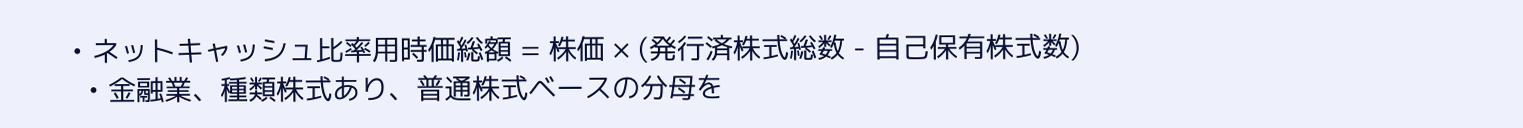• ネットキャッシュ比率用時価総額 = 株価 × (発行済株式総数 - 自己保有株式数)
  • 金融業、種類株式あり、普通株式ベースの分母を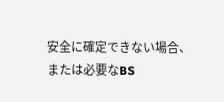安全に確定できない場合、または必要なBS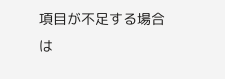項目が不足する場合は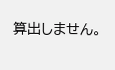算出しません。